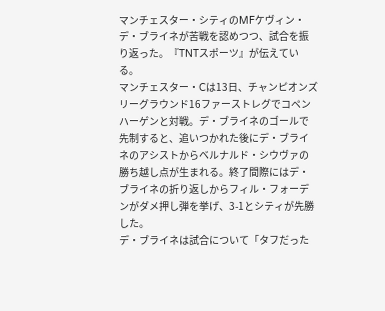マンチェスター・シティのMFケヴィン・デ・ブライネが苦戦を認めつつ、試合を振り返った。『TNTスポーツ』が伝えている。
マンチェスター・Cは13日、チャンピオンズリーグラウンド16ファーストレグでコペンハーゲンと対戦。デ・ブライネのゴールで先制すると、追いつかれた後にデ・ブライネのアシストからベルナルド・シウヴァの勝ち越し点が生まれる。終了間際にはデ・ブライネの折り返しからフィル・フォーデンがダメ押し弾を挙げ、3-1とシティが先勝した。
デ・ブライネは試合について「タフだった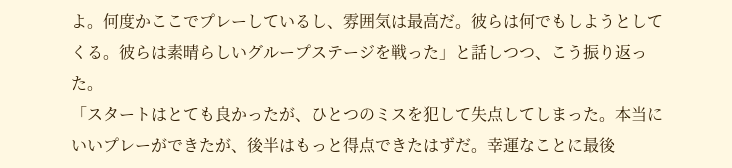よ。何度かここでプレーしているし、雰囲気は最高だ。彼らは何でもしようとしてくる。彼らは素晴らしいグループステージを戦った」と話しつつ、こう振り返った。
「スタートはとても良かったが、ひとつのミスを犯して失点してしまった。本当にいいプレーができたが、後半はもっと得点できたはずだ。幸運なことに最後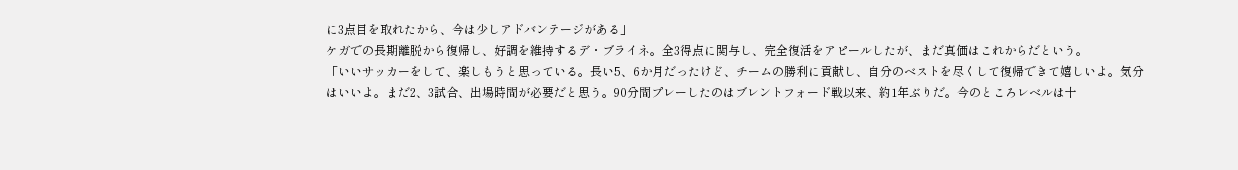に3点目を取れたから、今は少しアドバンテージがある」
ケガでの長期離脱から復帰し、好調を維持するデ・ブライネ。全3得点に関与し、完全復活をアピールしたが、まだ真価はこれからだという。
「いいサッカーをして、楽しもうと思っている。長い5、6か月だったけど、チームの勝利に貢献し、自分のベストを尽くして復帰できて嬉しいよ。気分はいいよ。まだ2、3試合、出場時間が必要だと思う。90分間プレーしたのはブレントフォード戦以来、約1年ぶりだ。今のところレベルは十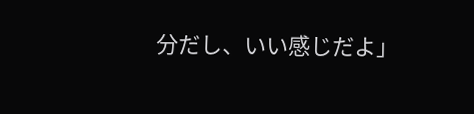分だし、いい感じだよ」